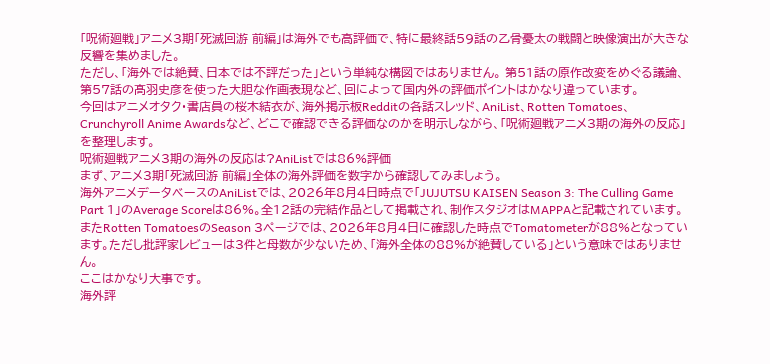「呪術廻戦」アニメ3期「死滅回游 前編」は海外でも高評価で、特に最終話59話の乙骨憂太の戦闘と映像演出が大きな反響を集めました。
ただし、「海外では絶賛、日本では不評だった」という単純な構図ではありません。 第51話の原作改変をめぐる議論、第57話の髙羽史彦を使った大胆な作画表現など、回によって国内外の評価ポイントはかなり違っています。
今回はアニメオタク・書店員の桜木結衣が、海外掲示板Redditの各話スレッド、AniList、Rotten Tomatoes、Crunchyroll Anime Awardsなど、どこで確認できる評価なのかを明示しながら、「呪術廻戦アニメ3期の海外の反応」を整理します。
呪術廻戦アニメ3期の海外の反応は?AniListでは86%評価
まず、アニメ3期「死滅回游 前編」全体の海外評価を数字から確認してみましょう。
海外アニメデータベースのAniListでは、2026年8月4日時点で「JUJUTSU KAISEN Season 3: The Culling Game Part 1」のAverage Scoreは86%。全12話の完結作品として掲載され、制作スタジオはMAPPAと記載されています。
またRotten TomatoesのSeason 3ページでは、2026年8月4日に確認した時点でTomatometerが88%となっています。ただし批評家レビューは3件と母数が少ないため、「海外全体の88%が絶賛している」という意味ではありません。
ここはかなり大事です。
海外評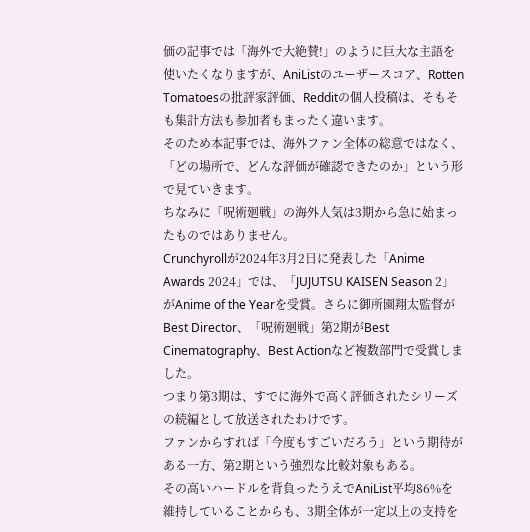価の記事では「海外で大絶賛!」のように巨大な主語を使いたくなりますが、AniListのユーザースコア、Rotten Tomatoesの批評家評価、Redditの個人投稿は、そもそも集計方法も参加者もまったく違います。
そのため本記事では、海外ファン全体の総意ではなく、「どの場所で、どんな評価が確認できたのか」という形で見ていきます。
ちなみに「呪術廻戦」の海外人気は3期から急に始まったものではありません。
Crunchyrollが2024年3月2日に発表した「Anime Awards 2024」では、「JUJUTSU KAISEN Season 2」がAnime of the Yearを受賞。さらに御所園翔太監督がBest Director、「呪術廻戦」第2期がBest Cinematography、Best Actionなど複数部門で受賞しました。
つまり第3期は、すでに海外で高く評価されたシリーズの続編として放送されたわけです。
ファンからすれば「今度もすごいだろう」という期待がある一方、第2期という強烈な比較対象もある。
その高いハードルを背負ったうえでAniList平均86%を維持していることからも、3期全体が一定以上の支持を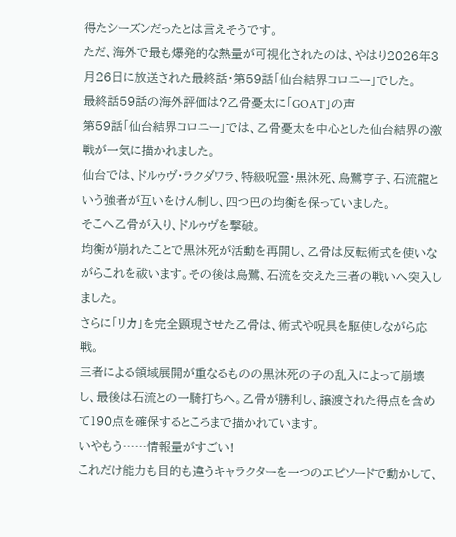得たシーズンだったとは言えそうです。
ただ、海外で最も爆発的な熱量が可視化されたのは、やはり2026年3月26日に放送された最終話・第59話「仙台結界コロニー」でした。
最終話59話の海外評価は?乙骨憂太に「GOAT」の声
第59話「仙台結界コロニー」では、乙骨憂太を中心とした仙台結界の激戦が一気に描かれました。
仙台では、ドルゥヴ・ラクダワラ、特級呪霊・黒沐死、烏鷺亨子、石流龍という強者が互いをけん制し、四つ巴の均衡を保っていました。
そこへ乙骨が入り、ドルゥヴを撃破。
均衡が崩れたことで黒沐死が活動を再開し、乙骨は反転術式を使いながらこれを祓います。その後は烏鷺、石流を交えた三者の戦いへ突入しました。
さらに「リカ」を完全顕現させた乙骨は、術式や呪具を駆使しながら応戦。
三者による領域展開が重なるものの黒沐死の子の乱入によって崩壊し、最後は石流との一騎打ちへ。乙骨が勝利し、譲渡された得点を含めて190点を確保するところまで描かれています。
いやもう……情報量がすごい!
これだけ能力も目的も違うキャラクターを一つのエピソードで動かして、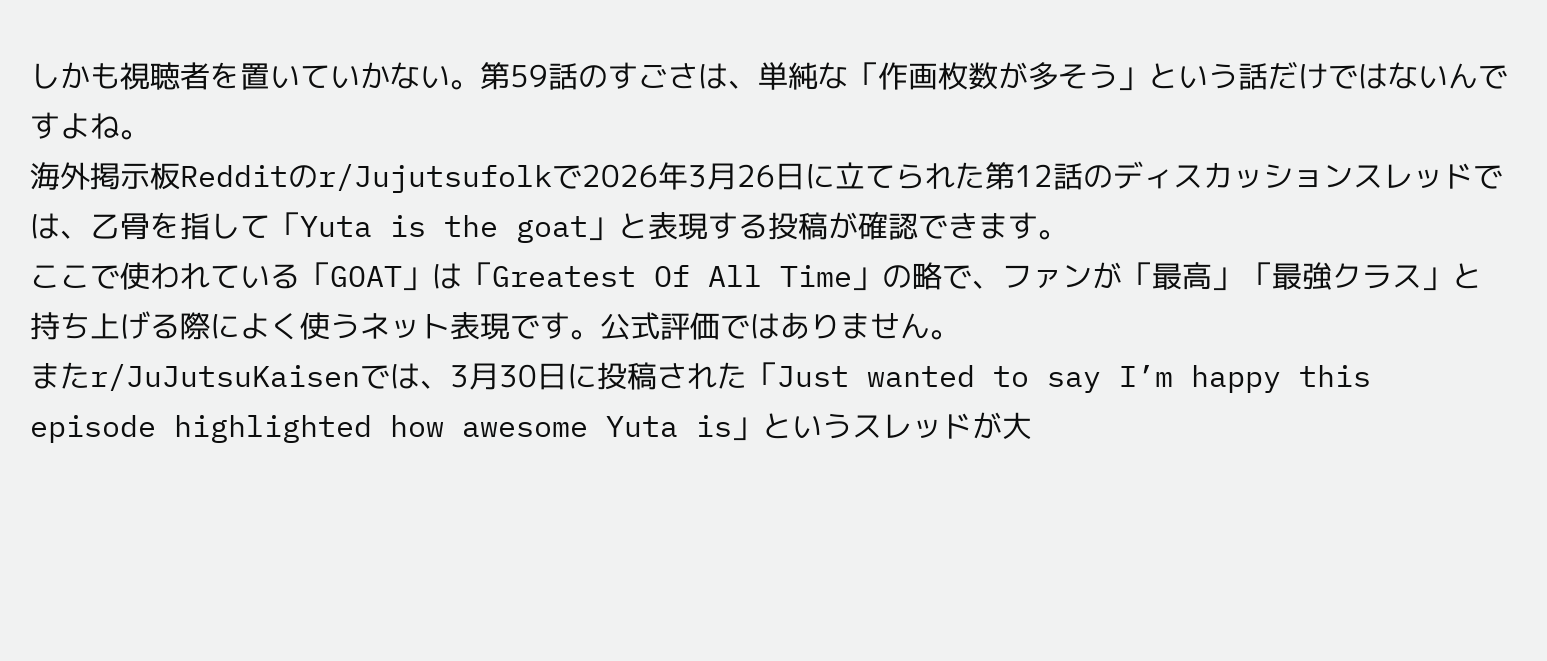しかも視聴者を置いていかない。第59話のすごさは、単純な「作画枚数が多そう」という話だけではないんですよね。
海外掲示板Redditのr/Jujutsufolkで2026年3月26日に立てられた第12話のディスカッションスレッドでは、乙骨を指して「Yuta is the goat」と表現する投稿が確認できます。
ここで使われている「GOAT」は「Greatest Of All Time」の略で、ファンが「最高」「最強クラス」と持ち上げる際によく使うネット表現です。公式評価ではありません。
またr/JuJutsuKaisenでは、3月30日に投稿された「Just wanted to say I’m happy this episode highlighted how awesome Yuta is」というスレッドが大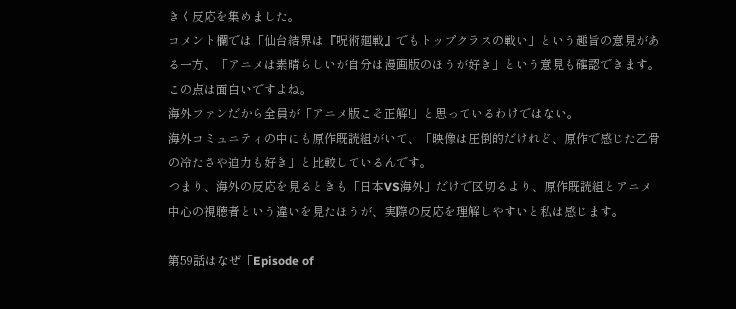きく反応を集めました。
コメント欄では「仙台結界は『呪術廻戦』でもトップクラスの戦い」という趣旨の意見がある一方、「アニメは素晴らしいが自分は漫画版のほうが好き」という意見も確認できます。
この点は面白いですよね。
海外ファンだから全員が「アニメ版こそ正解!」と思っているわけではない。
海外コミュニティの中にも原作既読組がいて、「映像は圧倒的だけれど、原作で感じた乙骨の冷たさや迫力も好き」と比較しているんです。
つまり、海外の反応を見るときも「日本VS海外」だけで区切るより、原作既読組とアニメ中心の視聴者という違いを見たほうが、実際の反応を理解しやすいと私は感じます。

第59話はなぜ「Episode of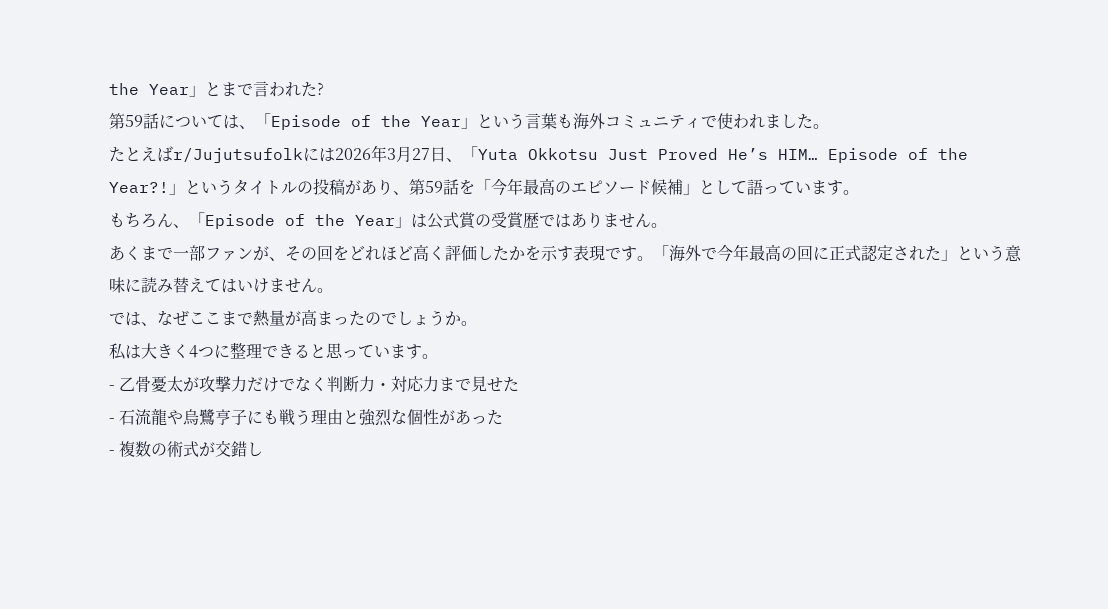the Year」とまで言われた?
第59話については、「Episode of the Year」という言葉も海外コミュニティで使われました。
たとえばr/Jujutsufolkには2026年3月27日、「Yuta Okkotsu Just Proved He’s HIM… Episode of the Year?!」というタイトルの投稿があり、第59話を「今年最高のエピソード候補」として語っています。
もちろん、「Episode of the Year」は公式賞の受賞歴ではありません。
あくまで一部ファンが、その回をどれほど高く評価したかを示す表現です。「海外で今年最高の回に正式認定された」という意味に読み替えてはいけません。
では、なぜここまで熱量が高まったのでしょうか。
私は大きく4つに整理できると思っています。
- 乙骨憂太が攻撃力だけでなく判断力・対応力まで見せた
- 石流龍や烏鷺亨子にも戦う理由と強烈な個性があった
- 複数の術式が交錯し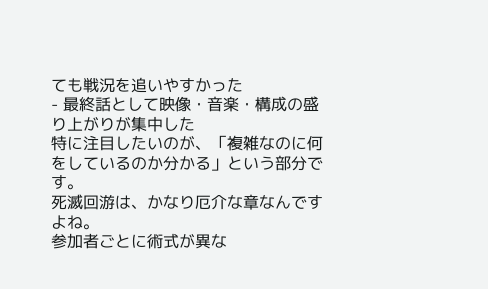ても戦況を追いやすかった
- 最終話として映像・音楽・構成の盛り上がりが集中した
特に注目したいのが、「複雑なのに何をしているのか分かる」という部分です。
死滅回游は、かなり厄介な章なんですよね。
参加者ごとに術式が異な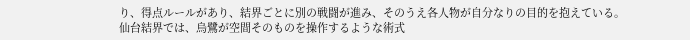り、得点ルールがあり、結界ごとに別の戦闘が進み、そのうえ各人物が自分なりの目的を抱えている。
仙台結界では、烏鷺が空間そのものを操作するような術式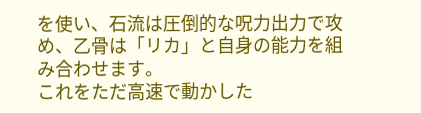を使い、石流は圧倒的な呪力出力で攻め、乙骨は「リカ」と自身の能力を組み合わせます。
これをただ高速で動かした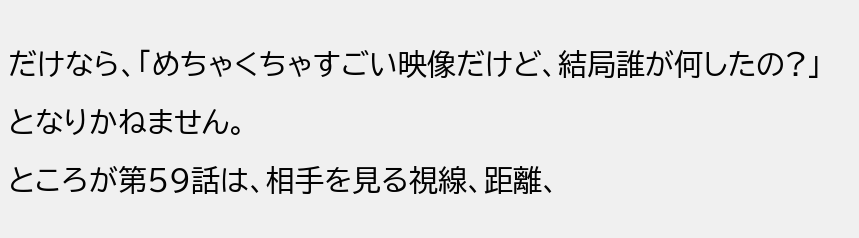だけなら、「めちゃくちゃすごい映像だけど、結局誰が何したの?」となりかねません。
ところが第59話は、相手を見る視線、距離、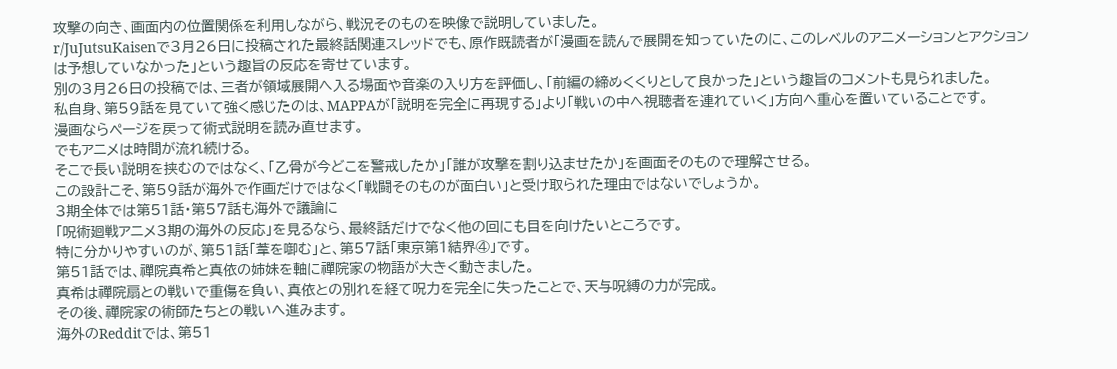攻撃の向き、画面内の位置関係を利用しながら、戦況そのものを映像で説明していました。
r/JuJutsuKaisenで3月26日に投稿された最終話関連スレッドでも、原作既読者が「漫画を読んで展開を知っていたのに、このレベルのアニメーションとアクションは予想していなかった」という趣旨の反応を寄せています。
別の3月26日の投稿では、三者が領域展開へ入る場面や音楽の入り方を評価し、「前編の締めくくりとして良かった」という趣旨のコメントも見られました。
私自身、第59話を見ていて強く感じたのは、MAPPAが「説明を完全に再現する」より「戦いの中へ視聴者を連れていく」方向へ重心を置いていることです。
漫画ならページを戻って術式説明を読み直せます。
でもアニメは時間が流れ続ける。
そこで長い説明を挟むのではなく、「乙骨が今どこを警戒したか」「誰が攻撃を割り込ませたか」を画面そのもので理解させる。
この設計こそ、第59話が海外で作画だけではなく「戦闘そのものが面白い」と受け取られた理由ではないでしょうか。
3期全体では第51話・第57話も海外で議論に
「呪術廻戦アニメ3期の海外の反応」を見るなら、最終話だけでなく他の回にも目を向けたいところです。
特に分かりやすいのが、第51話「葦を啣む」と、第57話「東京第1結界④」です。
第51話では、禪院真希と真依の姉妹を軸に禪院家の物語が大きく動きました。
真希は禪院扇との戦いで重傷を負い、真依との別れを経て呪力を完全に失ったことで、天与呪縛の力が完成。
その後、禪院家の術師たちとの戦いへ進みます。
海外のRedditでは、第51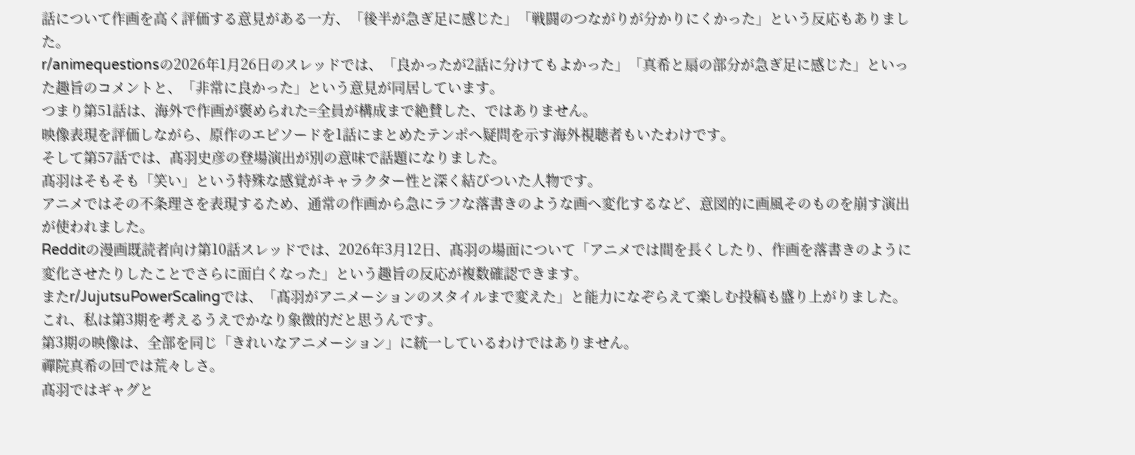話について作画を高く評価する意見がある一方、「後半が急ぎ足に感じた」「戦闘のつながりが分かりにくかった」という反応もありました。
r/animequestionsの2026年1月26日のスレッドでは、「良かったが2話に分けてもよかった」「真希と扇の部分が急ぎ足に感じた」といった趣旨のコメントと、「非常に良かった」という意見が同居しています。
つまり第51話は、海外で作画が褒められた=全員が構成まで絶賛した、ではありません。
映像表現を評価しながら、原作のエピソードを1話にまとめたテンポへ疑問を示す海外視聴者もいたわけです。
そして第57話では、髙羽史彦の登場演出が別の意味で話題になりました。
髙羽はそもそも「笑い」という特殊な感覚がキャラクター性と深く結びついた人物です。
アニメではその不条理さを表現するため、通常の作画から急にラフな落書きのような画へ変化するなど、意図的に画風そのものを崩す演出が使われました。
Redditの漫画既読者向け第10話スレッドでは、2026年3月12日、髙羽の場面について「アニメでは間を長くしたり、作画を落書きのように変化させたりしたことでさらに面白くなった」という趣旨の反応が複数確認できます。
またr/JujutsuPowerScalingでは、「髙羽がアニメーションのスタイルまで変えた」と能力になぞらえて楽しむ投稿も盛り上がりました。
これ、私は第3期を考えるうえでかなり象徴的だと思うんです。
第3期の映像は、全部を同じ「きれいなアニメーション」に統一しているわけではありません。
禪院真希の回では荒々しさ。
髙羽ではギャグと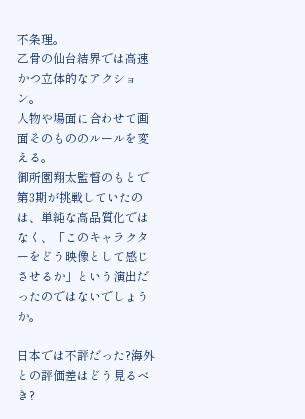不条理。
乙骨の仙台結界では高速かつ立体的なアクション。
人物や場面に合わせて画面そのもののルールを変える。
御所園翔太監督のもとで第3期が挑戦していたのは、単純な高品質化ではなく、「このキャラクターをどう映像として感じさせるか」という演出だったのではないでしょうか。

日本では不評だった?海外との評価差はどう見るべき?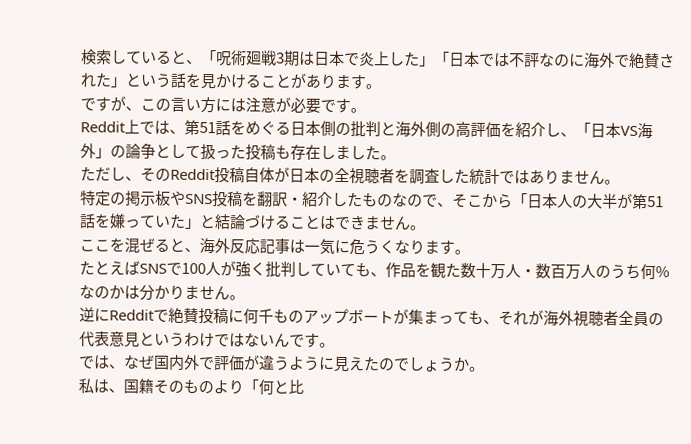検索していると、「呪術廻戦3期は日本で炎上した」「日本では不評なのに海外で絶賛された」という話を見かけることがあります。
ですが、この言い方には注意が必要です。
Reddit上では、第51話をめぐる日本側の批判と海外側の高評価を紹介し、「日本VS海外」の論争として扱った投稿も存在しました。
ただし、そのReddit投稿自体が日本の全視聴者を調査した統計ではありません。
特定の掲示板やSNS投稿を翻訳・紹介したものなので、そこから「日本人の大半が第51話を嫌っていた」と結論づけることはできません。
ここを混ぜると、海外反応記事は一気に危うくなります。
たとえばSNSで100人が強く批判していても、作品を観た数十万人・数百万人のうち何%なのかは分かりません。
逆にRedditで絶賛投稿に何千ものアップボートが集まっても、それが海外視聴者全員の代表意見というわけではないんです。
では、なぜ国内外で評価が違うように見えたのでしょうか。
私は、国籍そのものより「何と比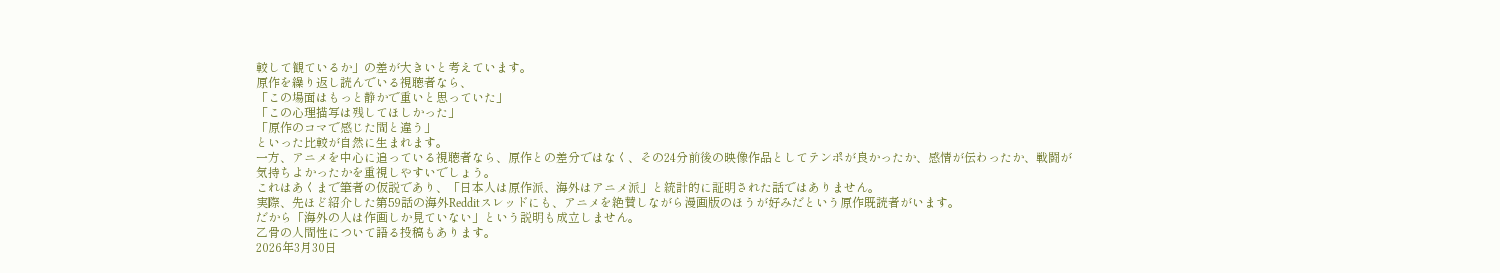較して観ているか」の差が大きいと考えています。
原作を繰り返し読んでいる視聴者なら、
「この場面はもっと静かで重いと思っていた」
「この心理描写は残してほしかった」
「原作のコマで感じた間と違う」
といった比較が自然に生まれます。
一方、アニメを中心に追っている視聴者なら、原作との差分ではなく、その24分前後の映像作品としてテンポが良かったか、感情が伝わったか、戦闘が気持ちよかったかを重視しやすいでしょう。
これはあくまで筆者の仮説であり、「日本人は原作派、海外はアニメ派」と統計的に証明された話ではありません。
実際、先ほど紹介した第59話の海外Redditスレッドにも、アニメを絶賛しながら漫画版のほうが好みだという原作既読者がいます。
だから「海外の人は作画しか見ていない」という説明も成立しません。
乙骨の人間性について語る投稿もあります。
2026年3月30日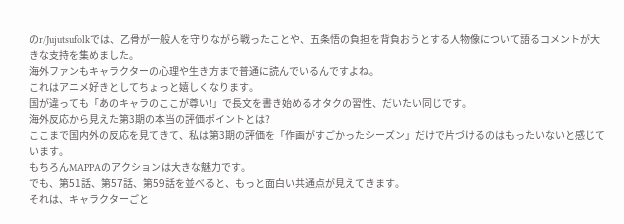のr/Jujutsufolkでは、乙骨が一般人を守りながら戦ったことや、五条悟の負担を背負おうとする人物像について語るコメントが大きな支持を集めました。
海外ファンもキャラクターの心理や生き方まで普通に読んでいるんですよね。
これはアニメ好きとしてちょっと嬉しくなります。
国が違っても「あのキャラのここが尊い!」で長文を書き始めるオタクの習性、だいたい同じです。
海外反応から見えた第3期の本当の評価ポイントとは?
ここまで国内外の反応を見てきて、私は第3期の評価を「作画がすごかったシーズン」だけで片づけるのはもったいないと感じています。
もちろんMAPPAのアクションは大きな魅力です。
でも、第51話、第57話、第59話を並べると、もっと面白い共通点が見えてきます。
それは、キャラクターごと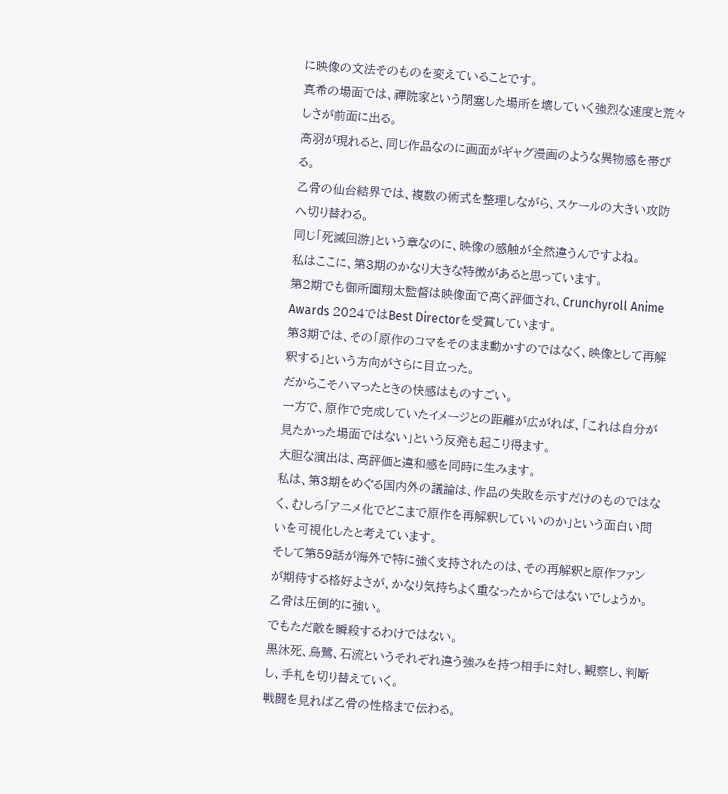に映像の文法そのものを変えていることです。
真希の場面では、禪院家という閉塞した場所を壊していく強烈な速度と荒々しさが前面に出る。
髙羽が現れると、同じ作品なのに画面がギャグ漫画のような異物感を帯びる。
乙骨の仙台結界では、複数の術式を整理しながら、スケールの大きい攻防へ切り替わる。
同じ「死滅回游」という章なのに、映像の感触が全然違うんですよね。
私はここに、第3期のかなり大きな特徴があると思っています。
第2期でも御所園翔太監督は映像面で高く評価され、Crunchyroll Anime Awards 2024ではBest Directorを受賞しています。
第3期では、その「原作のコマをそのまま動かすのではなく、映像として再解釈する」という方向がさらに目立った。
だからこそハマったときの快感はものすごい。
一方で、原作で完成していたイメージとの距離が広がれば、「これは自分が見たかった場面ではない」という反発も起こり得ます。
大胆な演出は、高評価と違和感を同時に生みます。
私は、第3期をめぐる国内外の議論は、作品の失敗を示すだけのものではなく、むしろ「アニメ化でどこまで原作を再解釈していいのか」という面白い問いを可視化したと考えています。
そして第59話が海外で特に強く支持されたのは、その再解釈と原作ファンが期待する格好よさが、かなり気持ちよく重なったからではないでしょうか。
乙骨は圧倒的に強い。
でもただ敵を瞬殺するわけではない。
黒沐死、烏鷺、石流というそれぞれ違う強みを持つ相手に対し、観察し、判断し、手札を切り替えていく。
戦闘を見れば乙骨の性格まで伝わる。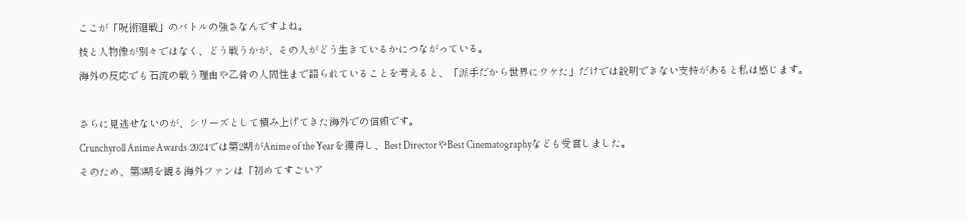ここが「呪術廻戦」のバトルの強さなんですよね。
技と人物像が別々ではなく、どう戦うかが、その人がどう生きているかにつながっている。
海外の反応でも石流の戦う理由や乙骨の人間性まで語られていることを考えると、「派手だから世界にウケた」だけでは説明できない支持があると私は感じます。

さらに見逃せないのが、シリーズとして積み上げてきた海外での信頼です。
Crunchyroll Anime Awards 2024では第2期がAnime of the Yearを獲得し、Best DirectorやBest Cinematographyなども受賞しました。
そのため、第3期を観る海外ファンは「初めてすごいア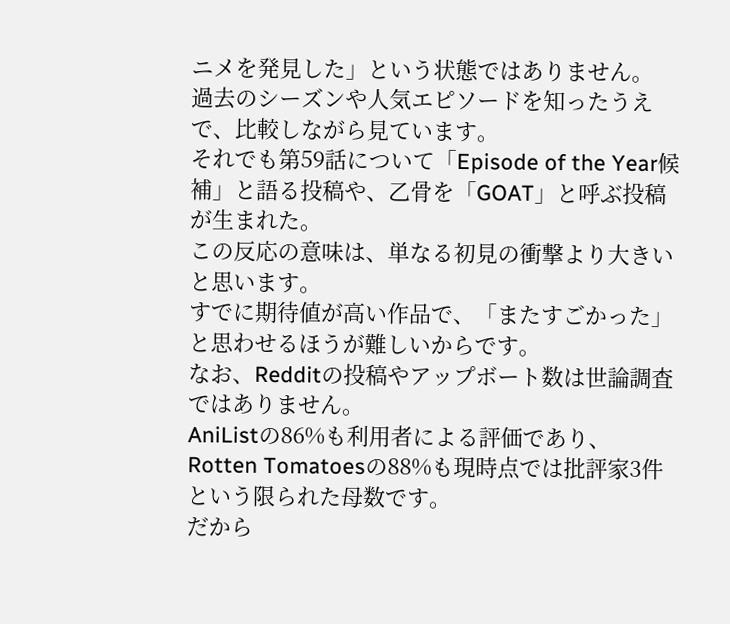ニメを発見した」という状態ではありません。
過去のシーズンや人気エピソードを知ったうえで、比較しながら見ています。
それでも第59話について「Episode of the Year候補」と語る投稿や、乙骨を「GOAT」と呼ぶ投稿が生まれた。
この反応の意味は、単なる初見の衝撃より大きいと思います。
すでに期待値が高い作品で、「またすごかった」と思わせるほうが難しいからです。
なお、Redditの投稿やアップボート数は世論調査ではありません。
AniListの86%も利用者による評価であり、Rotten Tomatoesの88%も現時点では批評家3件という限られた母数です。
だから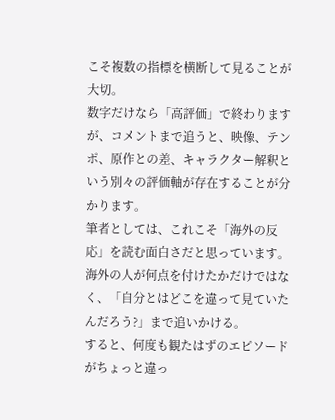こそ複数の指標を横断して見ることが大切。
数字だけなら「高評価」で終わりますが、コメントまで追うと、映像、テンポ、原作との差、キャラクター解釈という別々の評価軸が存在することが分かります。
筆者としては、これこそ「海外の反応」を読む面白さだと思っています。
海外の人が何点を付けたかだけではなく、「自分とはどこを違って見ていたんだろう?」まで追いかける。
すると、何度も観たはずのエピソードがちょっと違っ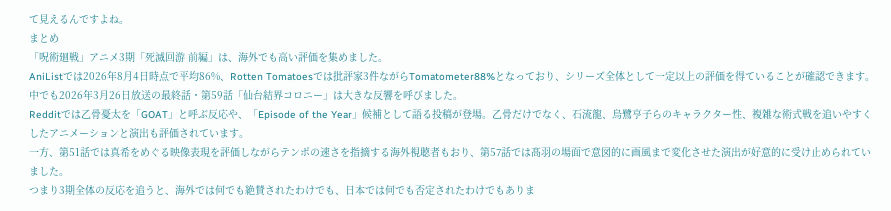て見えるんですよね。
まとめ
「呪術廻戦」アニメ3期「死滅回游 前編」は、海外でも高い評価を集めました。
AniListでは2026年8月4日時点で平均86%、Rotten Tomatoesでは批評家3件ながらTomatometer88%となっており、シリーズ全体として一定以上の評価を得ていることが確認できます。
中でも2026年3月26日放送の最終話・第59話「仙台結界コロニー」は大きな反響を呼びました。
Redditでは乙骨憂太を「GOAT」と呼ぶ反応や、「Episode of the Year」候補として語る投稿が登場。乙骨だけでなく、石流龍、烏鷺亨子らのキャラクター性、複雑な術式戦を追いやすくしたアニメーションと演出も評価されています。
一方、第51話では真希をめぐる映像表現を評価しながらテンポの速さを指摘する海外視聴者もおり、第57話では髙羽の場面で意図的に画風まで変化させた演出が好意的に受け止められていました。
つまり3期全体の反応を追うと、海外では何でも絶賛されたわけでも、日本では何でも否定されたわけでもありま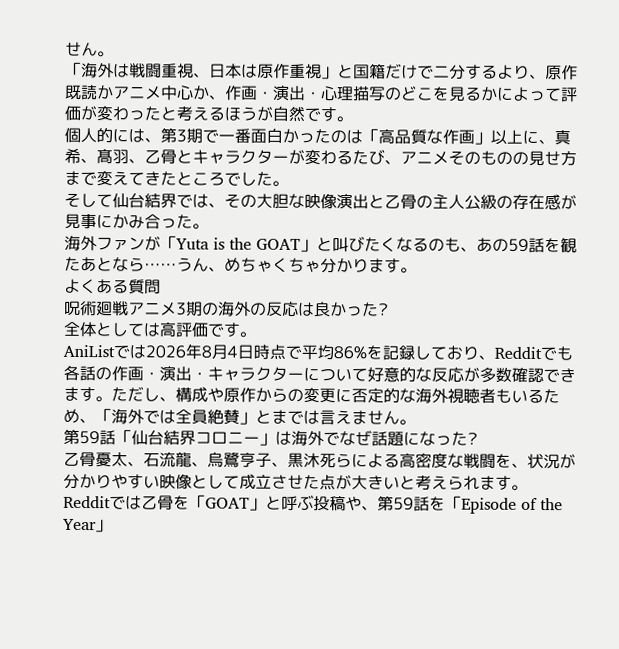せん。
「海外は戦闘重視、日本は原作重視」と国籍だけで二分するより、原作既読かアニメ中心か、作画・演出・心理描写のどこを見るかによって評価が変わったと考えるほうが自然です。
個人的には、第3期で一番面白かったのは「高品質な作画」以上に、真希、髙羽、乙骨とキャラクターが変わるたび、アニメそのものの見せ方まで変えてきたところでした。
そして仙台結界では、その大胆な映像演出と乙骨の主人公級の存在感が見事にかみ合った。
海外ファンが「Yuta is the GOAT」と叫びたくなるのも、あの59話を観たあとなら……うん、めちゃくちゃ分かります。
よくある質問
呪術廻戦アニメ3期の海外の反応は良かった?
全体としては高評価です。
AniListでは2026年8月4日時点で平均86%を記録しており、Redditでも各話の作画・演出・キャラクターについて好意的な反応が多数確認できます。ただし、構成や原作からの変更に否定的な海外視聴者もいるため、「海外では全員絶賛」とまでは言えません。
第59話「仙台結界コロニー」は海外でなぜ話題になった?
乙骨憂太、石流龍、烏鷺亨子、黒沐死らによる高密度な戦闘を、状況が分かりやすい映像として成立させた点が大きいと考えられます。
Redditでは乙骨を「GOAT」と呼ぶ投稿や、第59話を「Episode of the Year」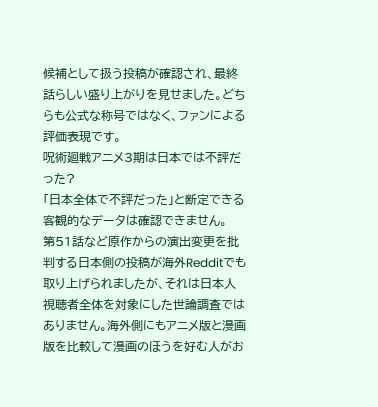候補として扱う投稿が確認され、最終話らしい盛り上がりを見せました。どちらも公式な称号ではなく、ファンによる評価表現です。
呪術廻戦アニメ3期は日本では不評だった?
「日本全体で不評だった」と断定できる客観的なデータは確認できません。
第51話など原作からの演出変更を批判する日本側の投稿が海外Redditでも取り上げられましたが、それは日本人視聴者全体を対象にした世論調査ではありません。海外側にもアニメ版と漫画版を比較して漫画のほうを好む人がお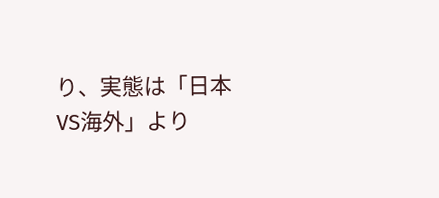り、実態は「日本VS海外」より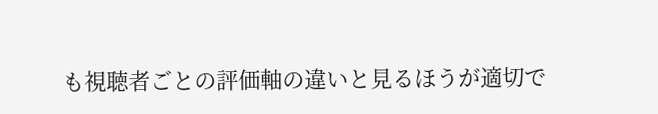も視聴者ごとの評価軸の違いと見るほうが適切で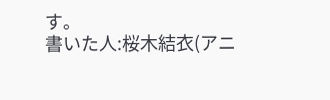す。
書いた人:桜木結衣(アニ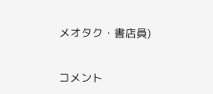メオタク・書店員)


コメント